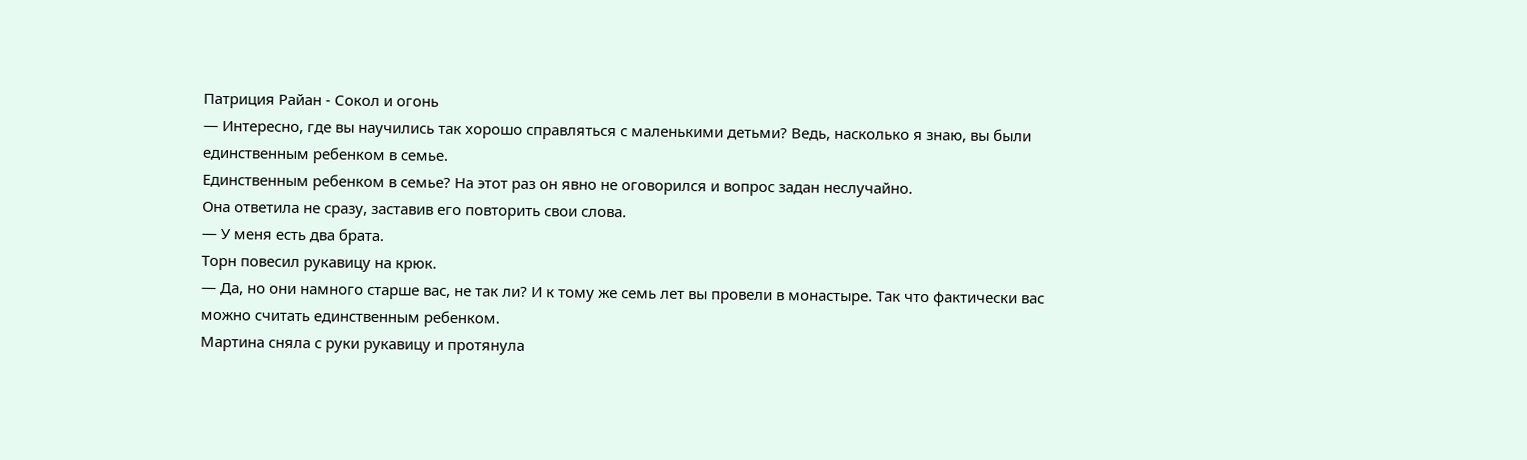Патриция Райан - Сокол и огонь
— Интересно, где вы научились так хорошо справляться с маленькими детьми? Ведь, насколько я знаю, вы были единственным ребенком в семье.
Единственным ребенком в семье? На этот раз он явно не оговорился и вопрос задан неслучайно.
Она ответила не сразу, заставив его повторить свои слова.
— У меня есть два брата.
Торн повесил рукавицу на крюк.
— Да, но они намного старше вас, не так ли? И к тому же семь лет вы провели в монастыре. Так что фактически вас можно считать единственным ребенком.
Мартина сняла с руки рукавицу и протянула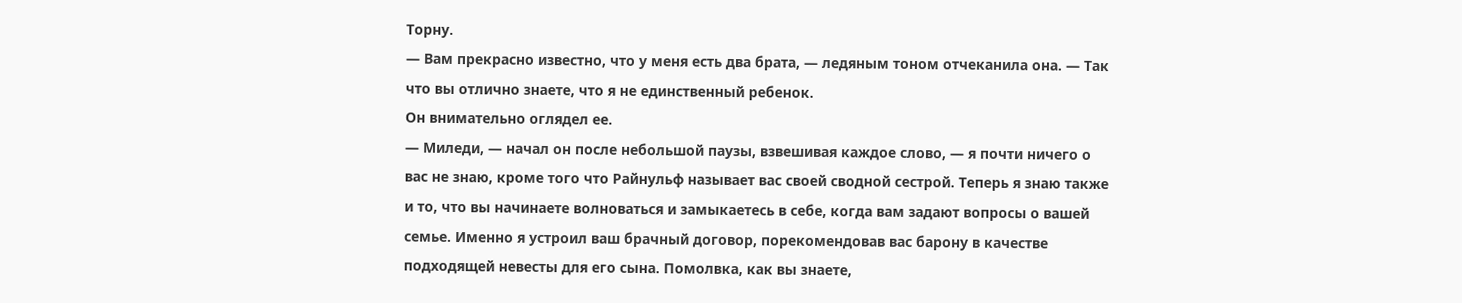Торну.
— Вам прекрасно известно, что у меня есть два брата, — ледяным тоном отчеканила она. — Так что вы отлично знаете, что я не единственный ребенок.
Он внимательно оглядел ее.
— Миледи, — начал он после небольшой паузы, взвешивая каждое слово, — я почти ничего о вас не знаю, кроме того что Райнульф называет вас своей сводной сестрой. Теперь я знаю также и то, что вы начинаете волноваться и замыкаетесь в себе, когда вам задают вопросы о вашей семье. Именно я устроил ваш брачный договор, порекомендовав вас барону в качестве подходящей невесты для его сына. Помолвка, как вы знаете,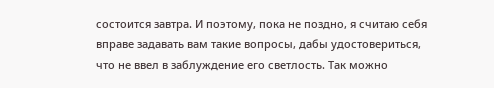состоится завтра. И поэтому, пока не поздно, я считаю себя вправе задавать вам такие вопросы, дабы удостовериться, что не ввел в заблуждение его светлость. Так можно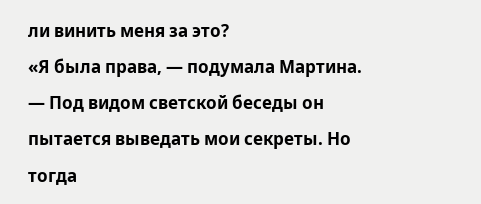ли винить меня за это?
«Я была права, — подумала Мартина. — Под видом светской беседы он пытается выведать мои секреты. Но тогда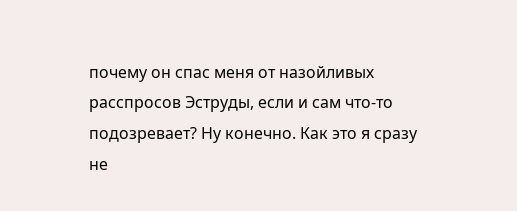почему он спас меня от назойливых расспросов Эструды, если и сам что-то подозревает? Ну конечно. Как это я сразу не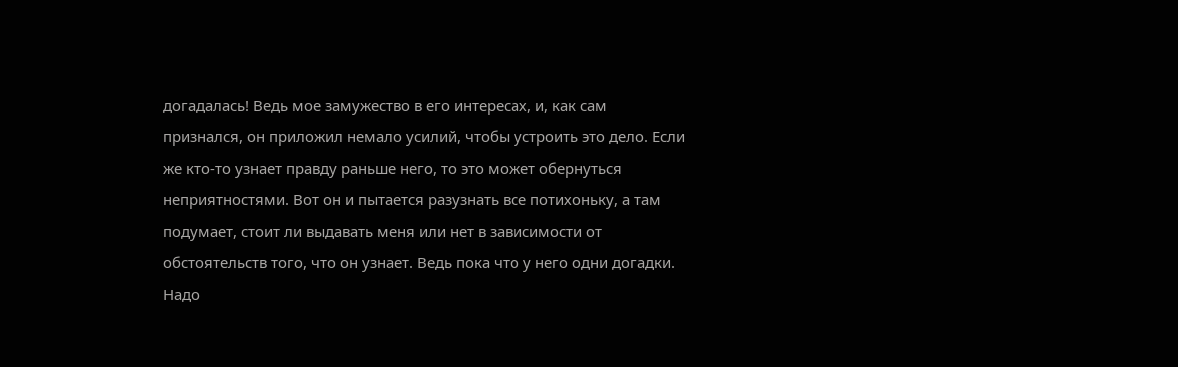догадалась! Ведь мое замужество в его интересах, и, как сам признался, он приложил немало усилий, чтобы устроить это дело. Если же кто-то узнает правду раньше него, то это может обернуться неприятностями. Вот он и пытается разузнать все потихоньку, а там подумает, стоит ли выдавать меня или нет в зависимости от обстоятельств того, что он узнает. Ведь пока что у него одни догадки. Надо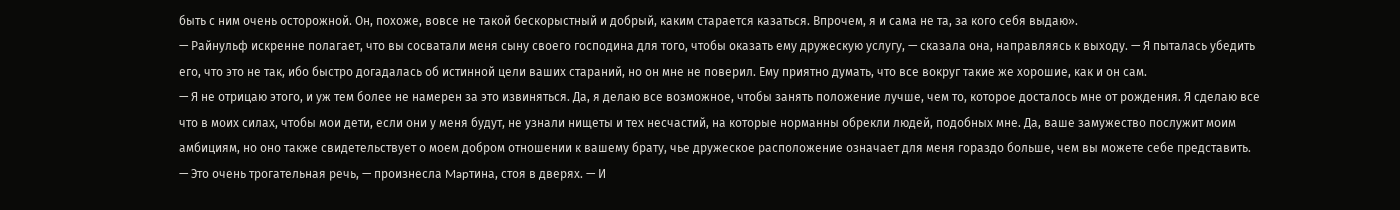быть с ним очень осторожной. Он, похоже, вовсе не такой бескорыстный и добрый, каким старается казаться. Впрочем, я и сама не та, за кого себя выдаю».
— Райнульф искренне полагает, что вы сосватали меня сыну своего господина для того, чтобы оказать ему дружескую услугу, — сказала она, направляясь к выходу. — Я пыталась убедить его, что это не так, ибо быстро догадалась об истинной цели ваших стараний, но он мне не поверил. Ему приятно думать, что все вокруг такие же хорошие, как и он сам.
— Я не отрицаю этого, и уж тем более не намерен за это извиняться. Да, я делаю все возможное, чтобы занять положение лучше, чем то, которое досталось мне от рождения. Я сделаю все что в моих силах, чтобы мои дети, если они у меня будут, не узнали нищеты и тех несчастий, на которые норманны обрекли людей, подобных мне. Да, ваше замужество послужит моим амбициям, но оно также свидетельствует о моем добром отношении к вашему брату, чье дружеское расположение означает для меня гораздо больше, чем вы можете себе представить.
— Это очень трогательная речь, — произнесла Mapтина, стоя в дверях. — И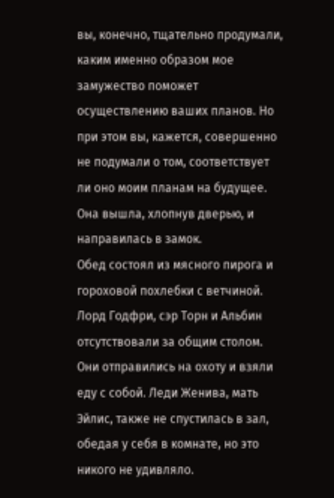вы, конечно, тщательно продумали, каким именно образом мое замужество поможет осуществлению ваших планов. Но при этом вы, кажется, совершенно не подумали о том, соответствует ли оно моим планам на будущее.
Она вышла, хлопнув дверью, и направилась в замок.
Обед состоял из мясного пирога и гороховой похлебки с ветчиной. Лорд Годфри, сэр Торн и Альбин отсутствовали за общим столом. Они отправились на охоту и взяли еду с собой. Леди Женива, мать Эйлис, также не спустилась в зал, обедая у себя в комнате, но это никого не удивляло.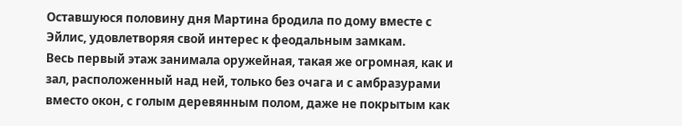Оставшуюся половину дня Мартина бродила по дому вместе с Эйлис, удовлетворяя свой интерес к феодальным замкам.
Весь первый этаж занимала оружейная, такая же огромная, как и зал, расположенный над ней, только без очага и с амбразурами вместо окон, с голым деревянным полом, даже не покрытым как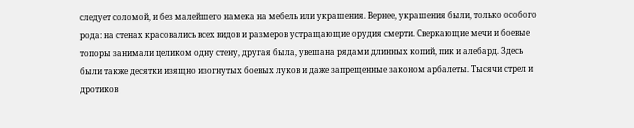следует соломой, и без малейшего намека на мебель или украшения. Вернее, украшения были, только особого рода: на стенах красовались всех видов и размеров устращающие орудия смерти. Сверкающие мечи и боевые топоры занимали целиком одну стену, другая была, увешана рядами длинных копий, пик и алебард. Здесь были также десятки изящно изогнутых боевых луков и даже запрещенные законом арбалеты. Тысячи стрел и дротиков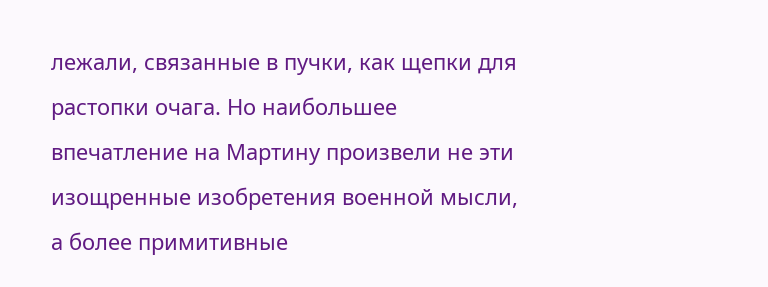лежали, связанные в пучки, как щепки для растопки очага. Но наибольшее впечатление на Мартину произвели не эти изощренные изобретения военной мысли, а более примитивные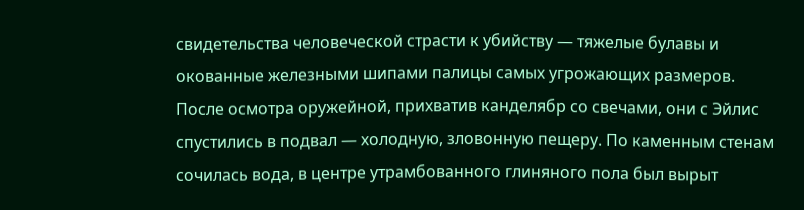свидетельства человеческой страсти к убийству — тяжелые булавы и окованные железными шипами палицы самых угрожающих размеров.
После осмотра оружейной, прихватив канделябр со свечами, они с Эйлис спустились в подвал — холодную, зловонную пещеру. По каменным стенам сочилась вода, в центре утрамбованного глиняного пола был вырыт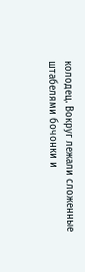колодец. Вокруг лежали сложенные штабелями бочонки и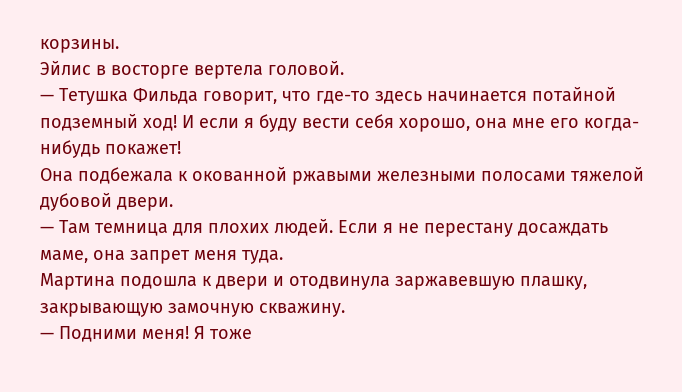корзины.
Эйлис в восторге вертела головой.
— Тетушка Фильда говорит, что где-то здесь начинается потайной подземный ход! И если я буду вести себя хорошо, она мне его когда-нибудь покажет!
Она подбежала к окованной ржавыми железными полосами тяжелой дубовой двери.
— Там темница для плохих людей. Если я не перестану досаждать маме, она запрет меня туда.
Мартина подошла к двери и отодвинула заржавевшую плашку, закрывающую замочную скважину.
— Подними меня! Я тоже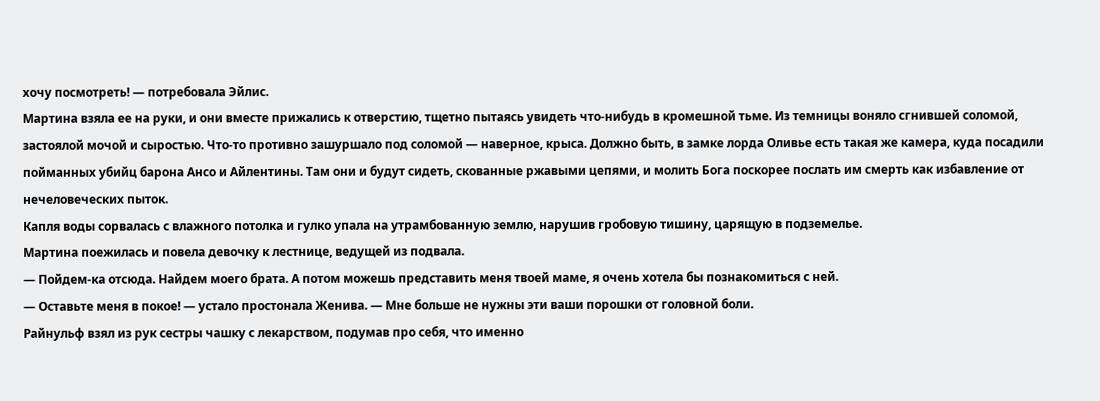хочу посмотреть! — потребовала Эйлис.
Мартина взяла ее на руки, и они вместе прижались к отверстию, тщетно пытаясь увидеть что-нибудь в кромешной тьме. Из темницы воняло сгнившей соломой, застоялой мочой и сыростью. Что-то противно зашуршало под соломой — наверное, крыса. Должно быть, в замке лорда Оливье есть такая же камера, куда посадили пойманных убийц барона Ансо и Айлентины. Там они и будут сидеть, скованные ржавыми цепями, и молить Бога поскорее послать им смерть как избавление от нечеловеческих пыток.
Капля воды сорвалась с влажного потолка и гулко упала на утрамбованную землю, нарушив гробовую тишину, царящую в подземелье.
Мартина поежилась и повела девочку к лестнице, ведущей из подвала.
— Пойдем-ка отсюда. Найдем моего брата. А потом можешь представить меня твоей маме, я очень хотела бы познакомиться с ней.
— Оставьте меня в покое! — устало простонала Женива. — Мне больше не нужны эти ваши порошки от головной боли.
Райнульф взял из рук сестры чашку с лекарством, подумав про себя, что именно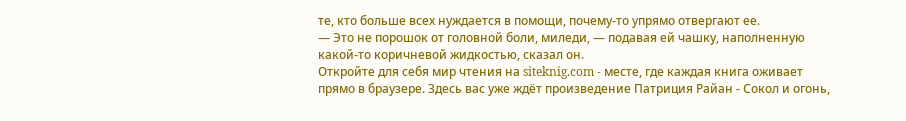те, кто больше всех нуждается в помощи, почему-то упрямо отвергают ее.
— Это не порошок от головной боли, миледи, — подавая ей чашку, наполненную какой-то коричневой жидкостью, сказал он.
Откройте для себя мир чтения на siteknig.com - месте, где каждая книга оживает прямо в браузере. Здесь вас уже ждёт произведение Патриция Райан - Сокол и огонь,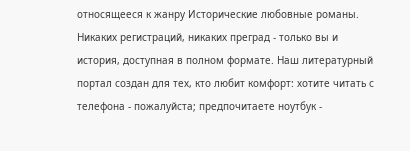относящееся к жанру Исторические любовные романы. Никаких регистраций, никаких преград - только вы и история, доступная в полном формате. Наш литературный портал создан для тех, кто любит комфорт: хотите читать с телефона - пожалуйста; предпочитаете ноутбук -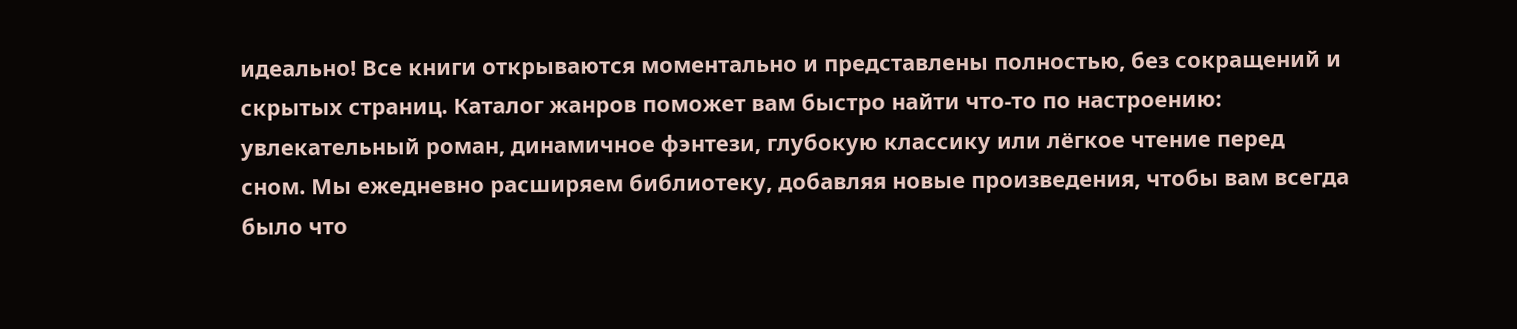идеально! Все книги открываются моментально и представлены полностью, без сокращений и скрытых страниц. Каталог жанров поможет вам быстро найти что-то по настроению: увлекательный роман, динамичное фэнтези, глубокую классику или лёгкое чтение перед сном. Мы ежедневно расширяем библиотеку, добавляя новые произведения, чтобы вам всегда было что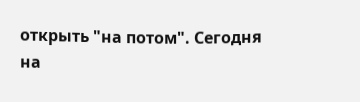открыть "на потом". Сегодня на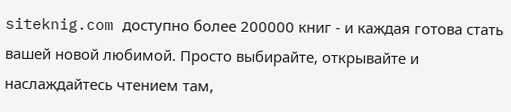siteknig.com доступно более 200000 книг - и каждая готова стать вашей новой любимой. Просто выбирайте, открывайте и наслаждайтесь чтением там,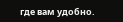где вам удобно.